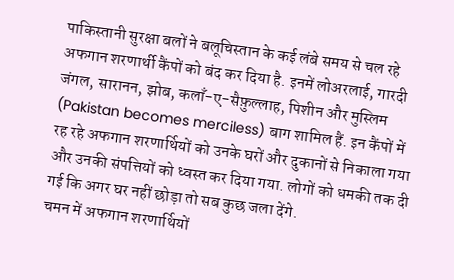पाकिस्तानी सुरक्षा बलों ने बलूचिस्तान के कई लंबे समय से चल रहे अफगान शरणार्थी कैंपों को बंद कर दिया है. इनमें लोअरलाई, गारदी जंगल, सारानन, झोब, कलाँ-ए-सैफ़ुल्लाह, पिशीन और मुस्लिम (Pakistan becomes merciless) बाग शामिल हैं. इन कैंपों में रह रहे अफगान शरणार्थियों को उनके घरों और दुकानों से निकाला गया और उनकी संपत्तियों को ध्वस्त कर दिया गया. लोगों को धमकी तक दी गई कि अगर घर नहीं छोड़ा तो सब कुछ जला देंगे.
चमन में अफगान शरणार्थियों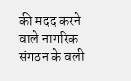की मदद करने वाले नागरिक संगठन के वली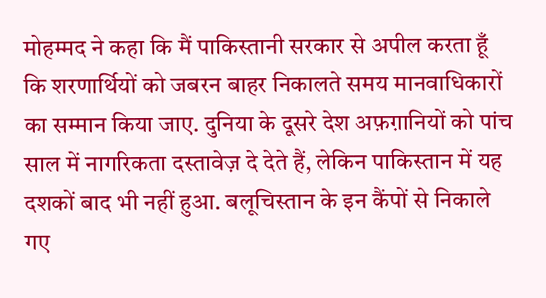मोहम्मद ने कहा कि मैं पाकिस्तानी सरकार से अपील करता हूँ कि शरणार्थियों को जबरन बाहर निकालते समय मानवाधिकारों का सम्मान किया जाए. दुनिया के दूसरे देश अफ़ग़ानियों को पांच साल में नागरिकता दस्तावेज़ दे देते हैं, लेकिन पाकिस्तान में यह दशकों बाद भी नहीं हुआ. बलूचिस्तान के इन कैंपों से निकाले गए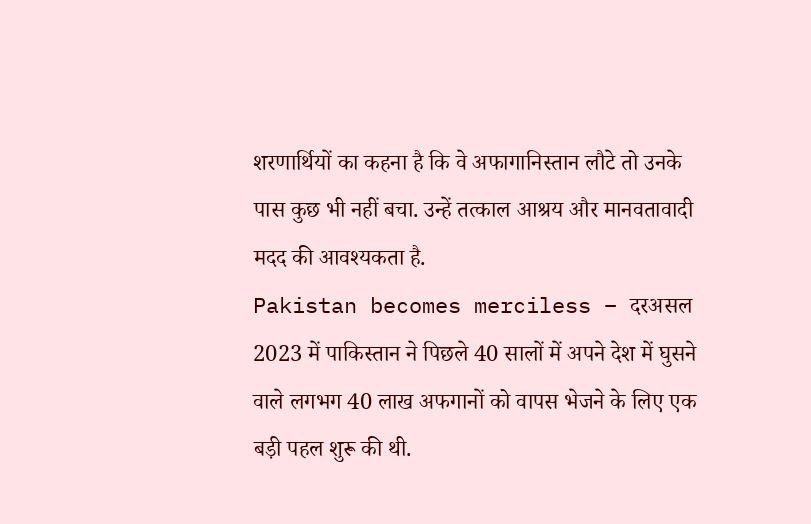शरणार्थियों का कहना है कि वे अफागानिस्तान लौटे तो उनके पास कुछ भी नहीं बचा. उन्हें तत्काल आश्रय और मानवतावादी मदद की आवश्यकता है.
Pakistan becomes merciless – दरअसल 2023 में पाकिस्तान ने पिछले 40 सालों में अपने देश में घुसने वाले लगभग 40 लाख अफगानों को वापस भेजने के लिए एक बड़ी पहल शुरू की थी.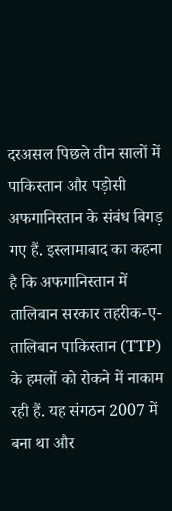दरअसल पिछले तीन सालों में पाकिस्तान और पड़ोसी अफगानिस्तान के संबंध बिगड़ गए हैं. इस्लामाबाद का कहना है कि अफगानिस्तान में तालिबान सरकार तहरीक-ए-तालिबान पाकिस्तान (TTP) के हमलों को रोकने में नाकाम रही हैं. यह संगठन 2007 में बना था और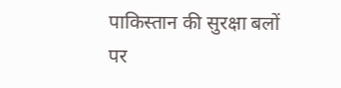पाकिस्तान की सुरक्षा बलों पर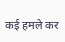कई हमले कर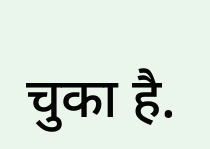चुका है.